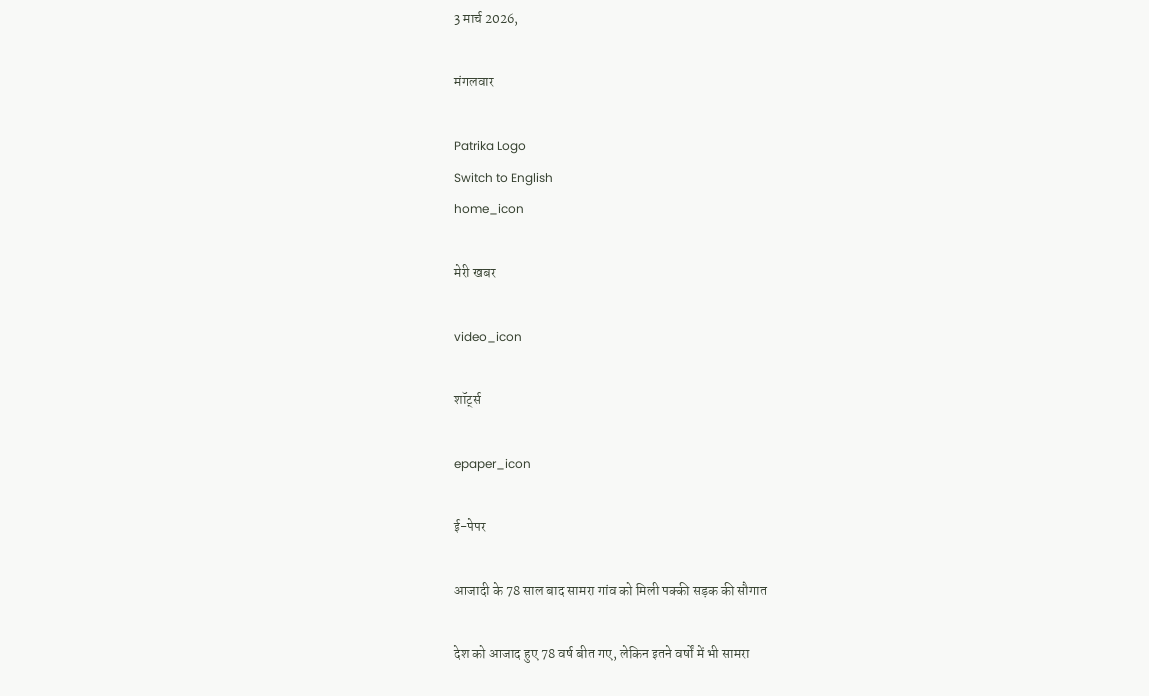3 मार्च 2026,

मंगलवार

Patrika Logo
Switch to English
home_icon

मेरी खबर

video_icon

शॉर्ट्स

epaper_icon

ई-पेपर

आजादी के 78 साल बाद सामरा गांव को मिली पक्की सड़क की सौगात

देश को आजाद हुए 78 वर्ष बीत गए, लेकिन इतने वर्षों में भी सामरा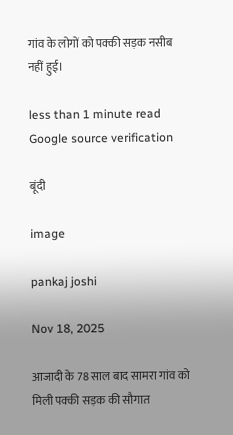गांव के लोगों को पक्की सड़क नसीब नहीं हुई।

less than 1 minute read
Google source verification

बूंदी

image

pankaj joshi

Nov 18, 2025

आजादी के 78 साल बाद सामरा गांव को मिली पक्की सड़क की सौगात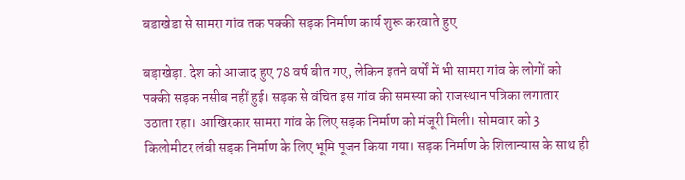बडाखेडा से सामरा गांव तक पक्की सड़क निर्माण कार्य शुरू करवाते हुए

बड़ाखेड़ा. देश को आजाद हुए 78 वर्ष बीत गए, लेकिन इतने वर्षों में भी सामरा गांव के लोगों को पक्की सड़क नसीब नहीं हुई। सड़क से वंचित इस गांव की समस्या को राजस्थान पत्रिका लगातार उठाता रहा। आखिरकार सामरा गांव के लिए सड़क निर्माण को मंजूरी मिली। सोमवार को 3 किलोमीटर लंबी सड़क निर्माण के लिए भूमि पूजन किया गया। सड़क निर्माण के शिलान्यास के साथ ही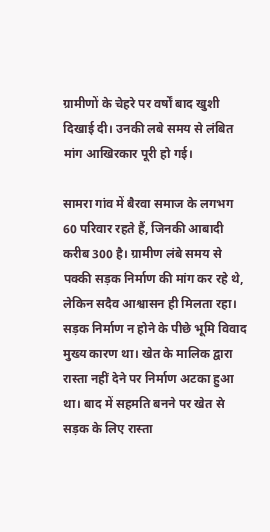ग्रामीणों के चेहरे पर वर्षों बाद खुशी दिखाई दी। उनकी लबे समय से लंबित मांग आखिरकार पूरी हो गई।

सामरा गांव में बैरवा समाज के लगभग 60 परिवार रहते हैं, जिनकी आबादी करीब 300 है। ग्रामीण लंबे समय से पक्की सड़क निर्माण की मांग कर रहे थे, लेकिन सदैव आश्वासन ही मिलता रहा। सड़क निर्माण न होने के पीछे भूमि विवाद मुख्य कारण था। खेत के मालिक द्वारा रास्ता नहीं देने पर निर्माण अटका हुआ था। बाद में सहमति बनने पर खेत से सड़क के लिए रास्ता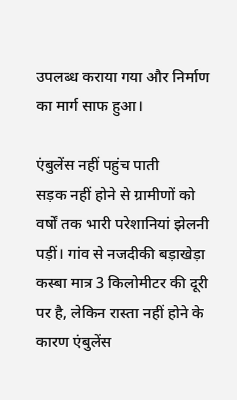उपलब्ध कराया गया और निर्माण का मार्ग साफ हुआ।

एंबुलेंस नहीं पहुंच पाती
सड़क नहीं होने से ग्रामीणों को वर्षों तक भारी परेशानियां झेलनी पड़ीं। गांव से नजदीकी बड़ाखेड़ा कस्बा मात्र 3 किलोमीटर की दूरी पर है, लेकिन रास्ता नहीं होने के कारण एंबुलेंस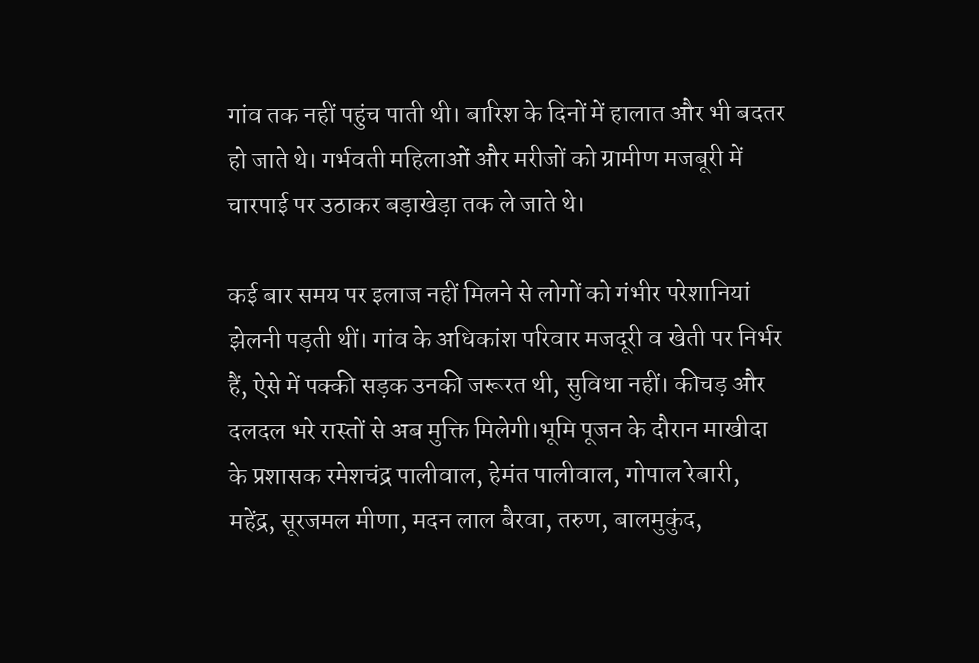गांव तक नहीं पहुंच पाती थी। बारिश के दिनों में हालात और भी बदतर हो जाते थे। गर्भवती महिलाओं और मरीजों को ग्रामीण मजबूरी में चारपाई पर उठाकर बड़ाखेड़ा तक ले जाते थे।

कई बार समय पर इलाज नहीं मिलने से लोगों को गंभीर परेशानियां झेलनी पड़ती थीं। गांव के अधिकांश परिवार मजदूरी व खेती पर निर्भर हैं, ऐसे में पक्की सड़क उनकी जरूरत थी, सुविधा नहीं। कीचड़ और दलदल भरे रास्तों से अब मुक्ति मिलेगी।भूमि पूजन के दौरान माखीदा के प्रशासक रमेशचंद्र पालीवाल, हेमंत पालीवाल, गोपाल रेबारी, महेंद्र, सूरजमल मीणा, मदन लाल बैरवा, तरुण, बालमुकुंद,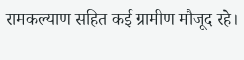रामकल्याण सहित कई ग्रामीण मौजूद रहे।